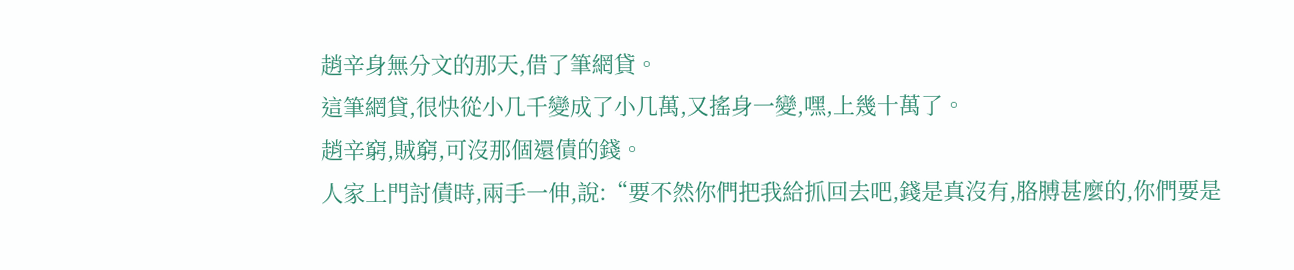趙辛身無分文的那天,借了筆網貸。
這筆網貸,很快從小几千變成了小几萬,又搖身一變,嘿,上幾十萬了。
趙辛窮,賊窮,可沒那個還債的錢。
人家上門討債時,兩手一伸,說:“要不然你們把我給抓回去吧,錢是真沒有,胳膊甚麼的,你們要是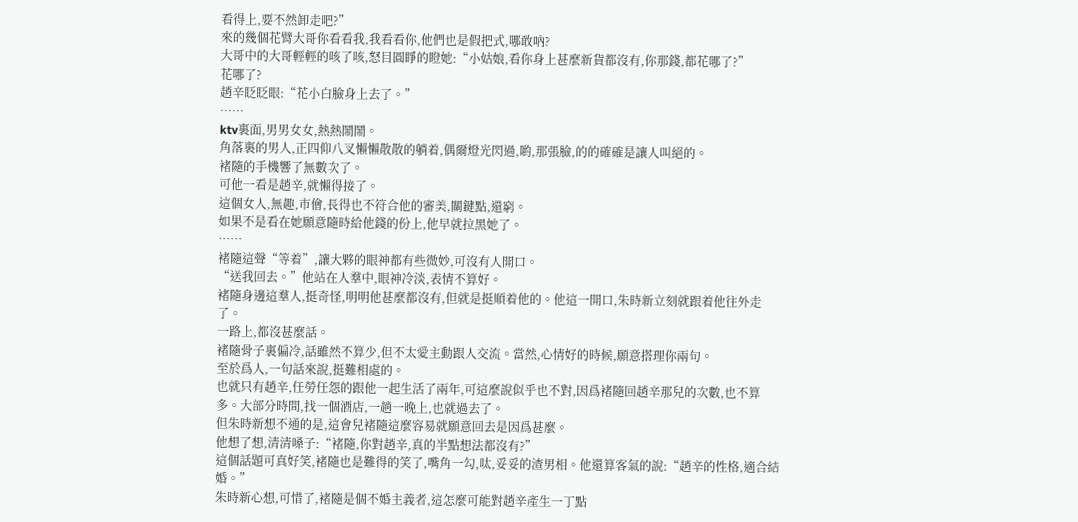看得上,要不然卸走吧?”
來的幾個花臂大哥你看看我,我看看你,他們也是假把式,哪敢吶?
大哥中的大哥輕輕的咳了咳,怒目圓睜的瞪她:“小姑娘,看你身上甚麼新貨都沒有,你那錢,都花哪了?”
花哪了?
趙辛眨眨眼:“花小白臉身上去了。”
……
ktv裏面,男男女女,熱熱鬧鬧。
角落裏的男人,正四仰八叉懶懶散散的躺着,偶爾燈光閃過,喲,那張臉,的的確確是讓人叫絕的。
褚隨的手機響了無數次了。
可他一看是趙辛,就懶得接了。
這個女人,無趣,市儈,長得也不符合他的審美,關鍵點,還窮。
如果不是看在她願意隨時給他錢的份上,他早就拉黑她了。
……
褚隨這聲“等着”,讓大夥的眼神都有些微妙,可沒有人開口。
“送我回去。”他站在人羣中,眼神冷淡,表情不算好。
褚隨身邊這羣人,挺奇怪,明明他甚麼都沒有,但就是挺順着他的。他這一開口,朱時新立刻就跟着他往外走了。
一路上,都沒甚麼話。
褚隨骨子裏偏冷,話雖然不算少,但不太愛主動跟人交流。當然,心情好的時候,願意搭理你兩句。
至於爲人,一句話來說,挺難相處的。
也就只有趙辛,任勞任怨的跟他一起生活了兩年,可這麼說似乎也不對,因爲褚隨回趙辛那兒的次數,也不算多。大部分時間,找一個酒店,一趟一晚上,也就過去了。
但朱時新想不通的是,這會兒褚隨這麼容易就願意回去是因爲甚麼。
他想了想,清清嗓子:“褚隨,你對趙辛,真的半點想法都沒有?”
這個話題可真好笑,褚隨也是難得的笑了,嘴角一勾,呔,妥妥的渣男相。他還算客氣的說:“趙辛的性格,適合結婚。”
朱時新心想,可惜了,褚隨是個不婚主義者,這怎麼可能對趙辛產生一丁點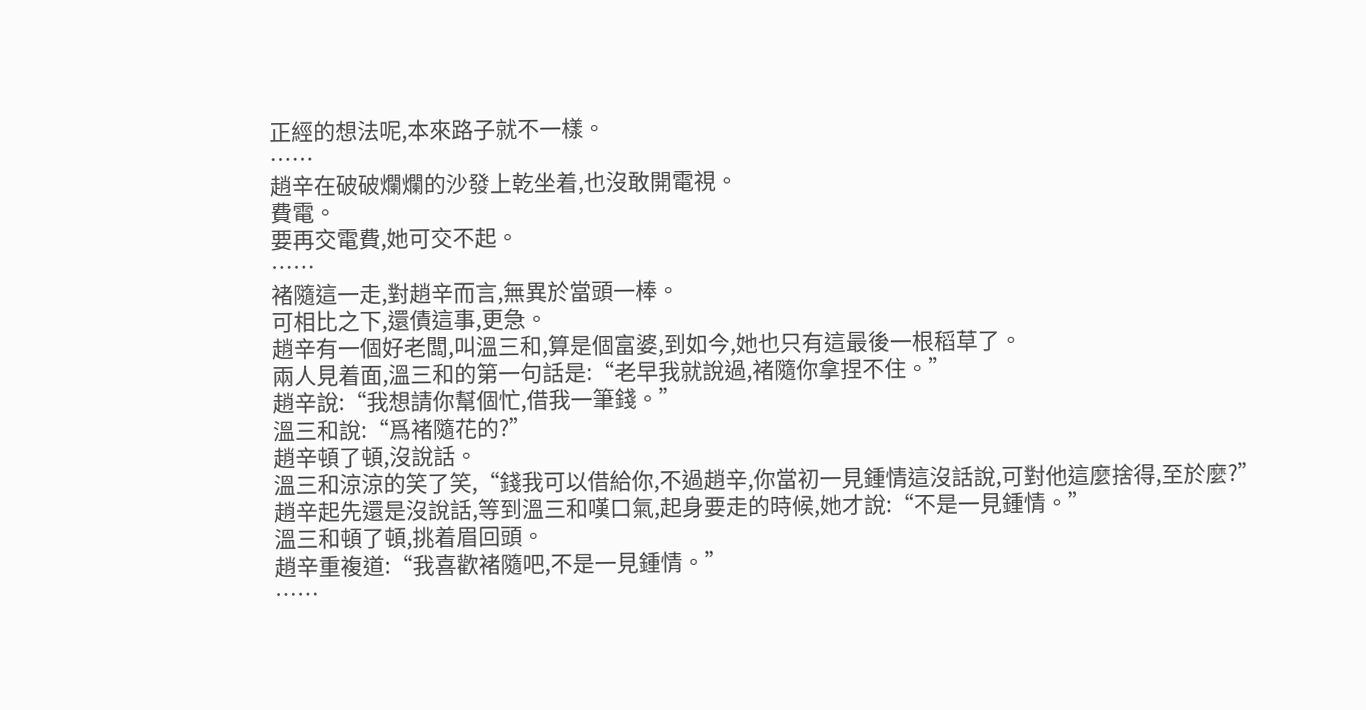正經的想法呢,本來路子就不一樣。
……
趙辛在破破爛爛的沙發上乾坐着,也沒敢開電視。
費電。
要再交電費,她可交不起。
……
褚隨這一走,對趙辛而言,無異於當頭一棒。
可相比之下,還債這事,更急。
趙辛有一個好老闆,叫溫三和,算是個富婆,到如今,她也只有這最後一根稻草了。
兩人見着面,溫三和的第一句話是:“老早我就說過,褚隨你拿捏不住。”
趙辛說:“我想請你幫個忙,借我一筆錢。”
溫三和說:“爲褚隨花的?”
趙辛頓了頓,沒說話。
溫三和涼涼的笑了笑,“錢我可以借給你,不過趙辛,你當初一見鍾情這沒話說,可對他這麼捨得,至於麼?”
趙辛起先還是沒說話,等到溫三和嘆口氣,起身要走的時候,她才說:“不是一見鍾情。”
溫三和頓了頓,挑着眉回頭。
趙辛重複道:“我喜歡褚隨吧,不是一見鍾情。”
……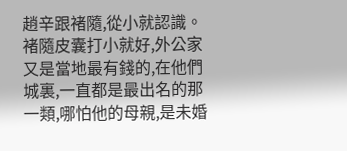趙辛跟褚隨,從小就認識。
褚隨皮囊打小就好,外公家又是當地最有錢的,在他們城裏,一直都是最出名的那一類,哪怕他的母親,是未婚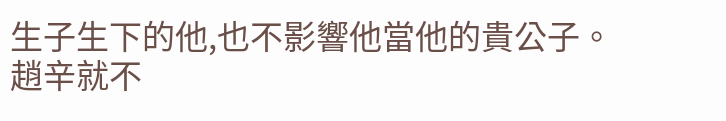生子生下的他,也不影響他當他的貴公子。
趙辛就不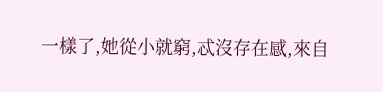一樣了,她從小就窮,忒沒存在感,來自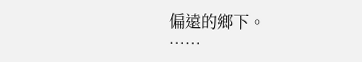偏遠的鄉下。
……